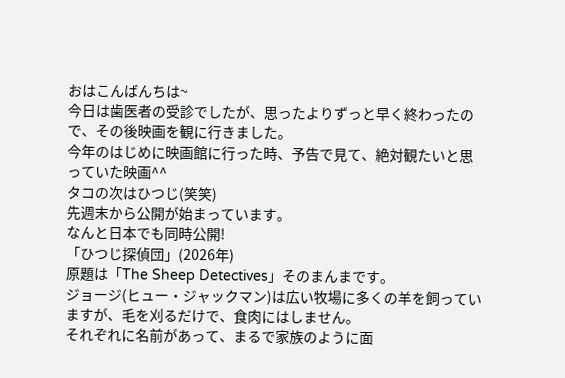おはこんばんちは~
今日は歯医者の受診でしたが、思ったよりずっと早く終わったので、その後映画を観に行きました。
今年のはじめに映画館に行った時、予告で見て、絶対観たいと思っていた映画^^
タコの次はひつじ(笑笑)
先週末から公開が始まっています。
なんと日本でも同時公開!
「ひつじ探偵団」(2026年)
原題は「The Sheep Detectives」そのまんまです。
ジョージ(ヒュー・ジャックマン)は広い牧場に多くの羊を飼っていますが、毛を刈るだけで、食肉にはしません。
それぞれに名前があって、まるで家族のように面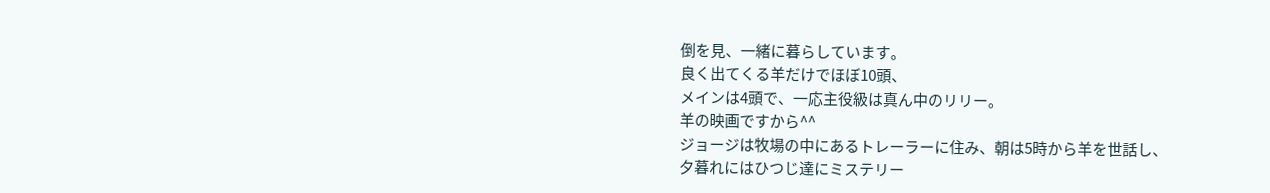倒を見、一緒に暮らしています。
良く出てくる羊だけでほぼ10頭、
メインは4頭で、一応主役級は真ん中のリリー。
羊の映画ですから^^
ジョージは牧場の中にあるトレーラーに住み、朝は5時から羊を世話し、
夕暮れにはひつじ達にミステリー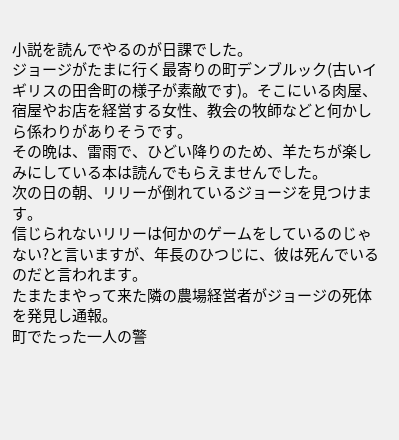小説を読んでやるのが日課でした。
ジョージがたまに行く最寄りの町デンブルック(古いイギリスの田舎町の様子が素敵です)。そこにいる肉屋、宿屋やお店を経営する女性、教会の牧師などと何かしら係わりがありそうです。
その晩は、雷雨で、ひどい降りのため、羊たちが楽しみにしている本は読んでもらえませんでした。
次の日の朝、リリーが倒れているジョージを見つけます。
信じられないリリーは何かのゲームをしているのじゃない?と言いますが、年長のひつじに、彼は死んでいるのだと言われます。
たまたまやって来た隣の農場経営者がジョージの死体を発見し通報。
町でたった一人の警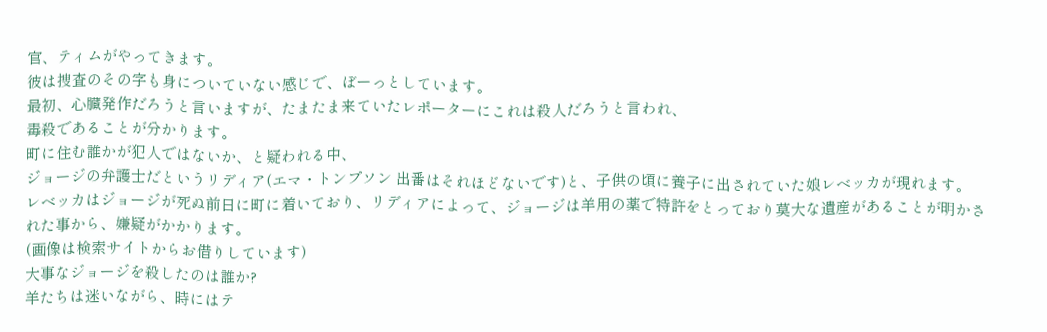官、ティムがやってきます。
彼は捜査のその字も身についていない感じで、ぼーっとしています。
最初、心臓発作だろうと言いますが、たまたま来ていたレポーターにこれは殺人だろうと言われ、
毒殺であることが分かります。
町に住む誰かが犯人ではないか、と疑われる中、
ジョージの弁護士だというリディア(エマ・トンプソン 出番はそれほどないです)と、子供の頃に養子に出されていた娘レベッカが現れます。
レベッカはジョージが死ぬ前日に町に着いており、リディアによって、ジョージは羊用の薬で特許をとっており莫大な遺産があることが明かされた事から、嫌疑がかかります。
(画像は検索サイトからお借りしています)
大事なジョージを殺したのは誰か?
羊たちは迷いながら、時にはテ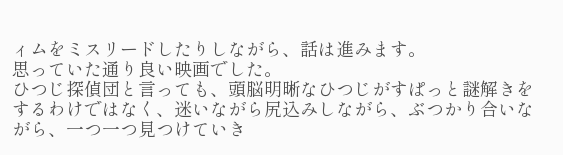ィムをミスリードしたりしながら、話は進みます。
思っていた通り良い映画でした。
ひつじ探偵団と言っても、頭脳明晰なひつじがすぱっと謎解きをするわけではなく、迷いながら尻込みしながら、ぶつかり合いながら、一つ一つ見つけていき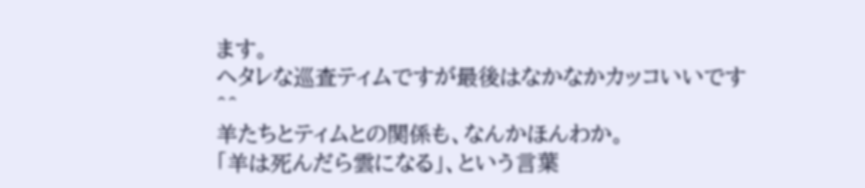ます。
ヘタレな巡査ティムですが最後はなかなかカッコいいです^^
羊たちとティムとの関係も、なんかほんわか。
「羊は死んだら雲になる」、という言葉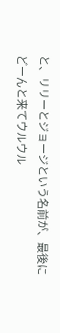と、リリーとジョージという名前が、最後にどーんと来てウルウル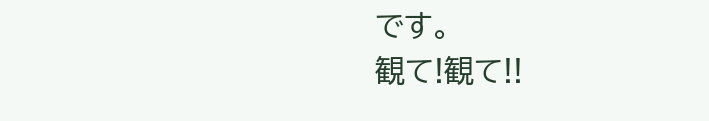です。
観て!観て!!